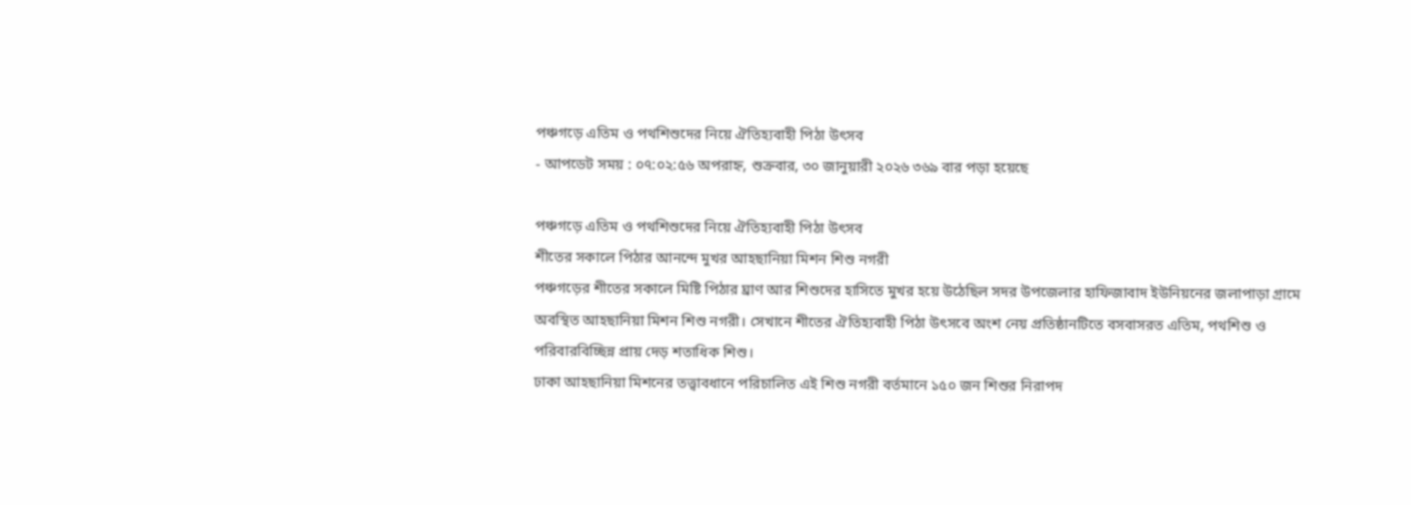পঞ্চগড়ে এতিম ও পথশিশুদের নিয়ে ঐতিহ্যবাহী পিঠা উৎসব
- আপডেট সময় : ০৭:০২:৫৬ অপরাহ্ন, শুক্রবার, ৩০ জানুয়ারী ২০২৬ ৩৬৯ বার পড়া হয়েছে

পঞ্চগড়ে এতিম ও পথশিশুদের নিয়ে ঐতিহ্যবাহী পিঠা উৎসব
শীতের সকালে পিঠার আনন্দে মুখর আহছানিয়া মিশন শিশু নগরী
পঞ্চগড়ের শীতের সকালে মিষ্টি পিঠার ঘ্রাণ আর শিশুদের হাসিতে মুখর হয়ে উঠেছিল সদর উপজেলার হাফিজাবাদ ইউনিয়নের জলাপাড়া গ্রামে অবস্থিত আহছানিয়া মিশন শিশু নগরী। সেখানে শীতের ঐতিহ্যবাহী পিঠা উৎসবে অংশ নেয় প্রতিষ্ঠানটিতে বসবাসরত এতিম, পথশিশু ও পরিবারবিচ্ছিন্ন প্রায় দেড় শতাধিক শিশু।
ঢাকা আহছানিয়া মিশনের তত্ত্বাবধানে পরিচালিত এই শিশু নগরী বর্তমানে ১৫০ জন শিশুর নিরাপদ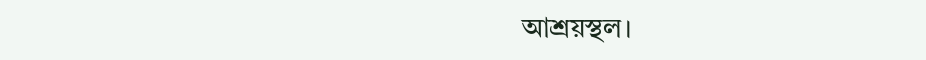আশ্রয়স্থল।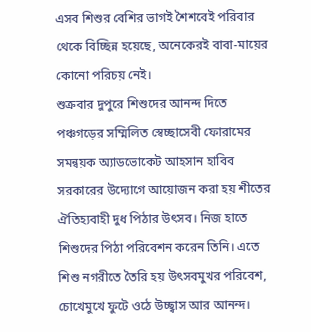এসব শিশুর বেশির ভাগই শৈশবেই পরিবার থেকে বিচ্ছিন্ন হয়েছে, অনেকেরই বাবা-মায়ের কোনো পরিচয় নেই।
শুক্রবার দুপুরে শিশুদের আনন্দ দিতে পঞ্চগড়ের সম্মিলিত স্বেচ্ছাসেবী ফোরামের সমন্বয়ক অ্যাডভোকেট আহসান হাবিব সরকারের উদ্যোগে আয়োজন করা হয় শীতের ঐতিহ্যবাহী দুধ পিঠার উৎসব। নিজ হাতে শিশুদের পিঠা পরিবেশন করেন তিনি। এতে শিশু নগরীতে তৈরি হয় উৎসবমুখর পরিবেশ, চোখেমুখে ফুটে ওঠে উচ্ছ্বাস আর আনন্দ।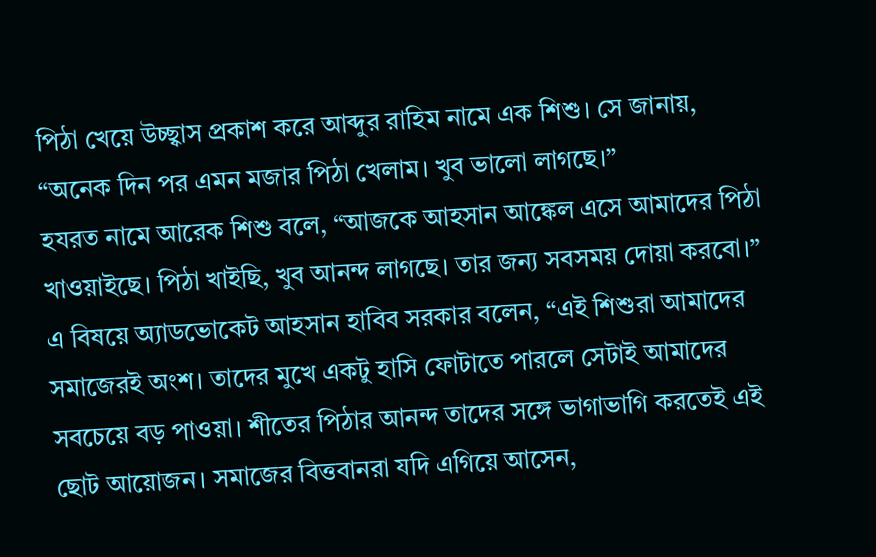পিঠা খেয়ে উচ্ছ্বাস প্রকাশ করে আব্দুর রাহিম নামে এক শিশু। সে জানায়, “অনেক দিন পর এমন মজার পিঠা খেলাম। খুব ভালো লাগছে।”
হযরত নামে আরেক শিশু বলে, “আজকে আহসান আঙ্কেল এসে আমাদের পিঠা খাওয়াইছে। পিঠা খাইছি, খুব আনন্দ লাগছে। তার জন্য সবসময় দোয়া করবো।”
এ বিষয়ে অ্যাডভোকেট আহসান হাবিব সরকার বলেন, “এই শিশুরা আমাদের সমাজেরই অংশ। তাদের মুখে একটু হাসি ফোটাতে পারলে সেটাই আমাদের সবচেয়ে বড় পাওয়া। শীতের পিঠার আনন্দ তাদের সঙ্গে ভাগাভাগি করতেই এই ছোট আয়োজন। সমাজের বিত্তবানরা যদি এগিয়ে আসেন,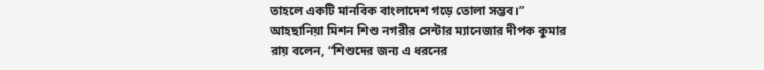তাহলে একটি মানবিক বাংলাদেশ গড়ে তোলা সম্ভব।”
আহছানিয়া মিশন শিশু নগরীর সেন্টার ম্যানেজার দীপক কুমার রায় বলেন, “শিশুদের জন্য এ ধরনের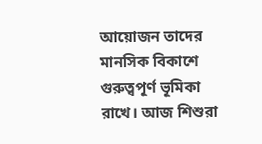আয়োজন তাদের মানসিক বিকাশে গুরুত্বপূর্ণ ভূমিকা রাখে। আজ শিশুরা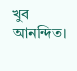খুব আনন্দিত।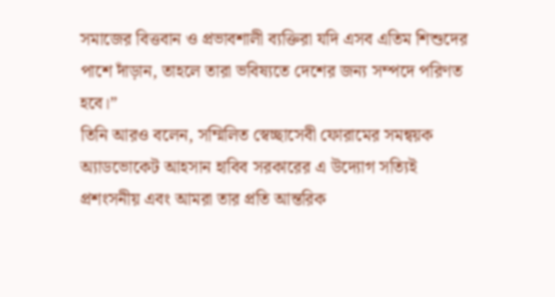সমাজের বিত্তবান ও প্রভাবশালী ব্যক্তিরা যদি এসব এতিম শিশুদের পাশে দাঁড়ান, তাহলে তারা ভবিষ্যতে দেশের জন্য সম্পদে পরিণত হবে।”
তিনি আরও বলেন, সম্মিলিত স্বেচ্ছাসেবী ফোরামের সমন্বয়ক অ্যাডভোকেট আহসান হাবিব সরকারের এ উদ্যোগ সত্যিই প্রশংসনীয় এবং আমরা তার প্রতি আন্তরিক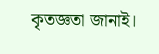কৃতজ্ঞতা জানাই।